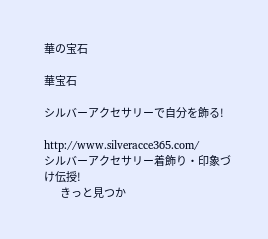華の宝石

華宝石

シルバーアクセサリーで自分を飾る!

http://www.silveracce365.com/
シルバーアクセサリー着飾り・印象づけ伝授!
        きっと見つか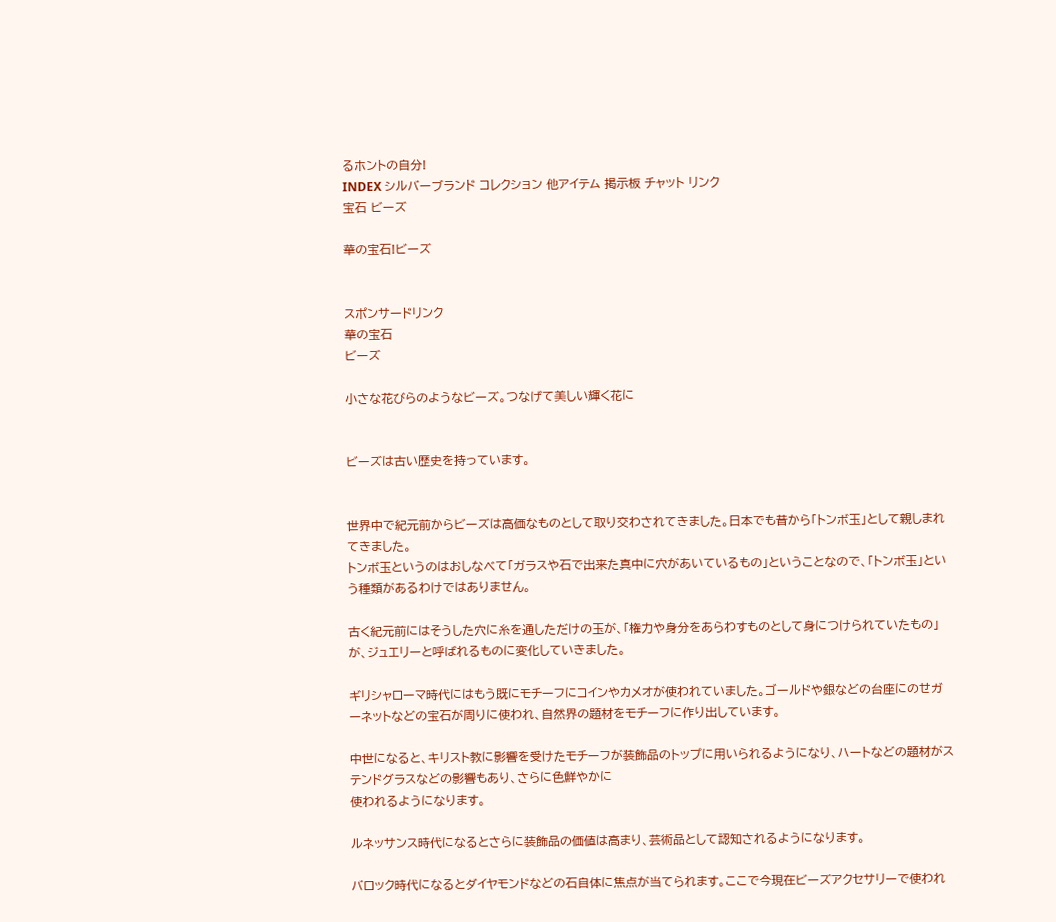るホントの自分!
INDEX シルバーブランド コレクション 他アイテム 掲示板 チャット リンク
宝石 ビーズ

華の宝石!ビーズ


スポンサードリンク
華の宝石
ビーズ

小さな花びらのようなビーズ。つなげて美しい輝く花に


ビーズは古い歴史を持っています。


世界中で紀元前からビーズは高価なものとして取り交わされてきました。日本でも昔から「トンボ玉」として親しまれてきました。
トンボ玉というのはおしなべて「ガラスや石で出来た真中に穴があいているもの」ということなので、「トンボ玉」という種類があるわけではありません。

古く紀元前にはそうした穴に糸を通しただけの玉が、「権力や身分をあらわすものとして身につけられていたもの」が、ジュエリーと呼ばれるものに変化していきました。

ギリシャローマ時代にはもう既にモチーフにコインやカメオが使われていました。ゴールドや銀などの台座にのせガーネットなどの宝石が周りに使われ、自然界の題材をモチーフに作り出しています。

中世になると、キリスト教に影響を受けたモチーフが装飾品のトップに用いられるようになり、ハートなどの題材がステンドグラスなどの影響もあり、さらに色鮮やかに
使われるようになります。

ルネッサンス時代になるとさらに装飾品の価値は高まり、芸術品として認知されるようになります。

バロック時代になるとダイヤモンドなどの石自体に焦点が当てられます。ここで今現在ビーズアクセサリーで使われ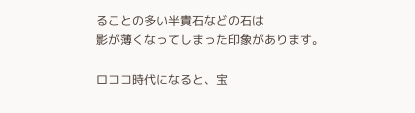ることの多い半貴石などの石は
影が薄くなってしまった印象があります。

ロココ時代になると、宝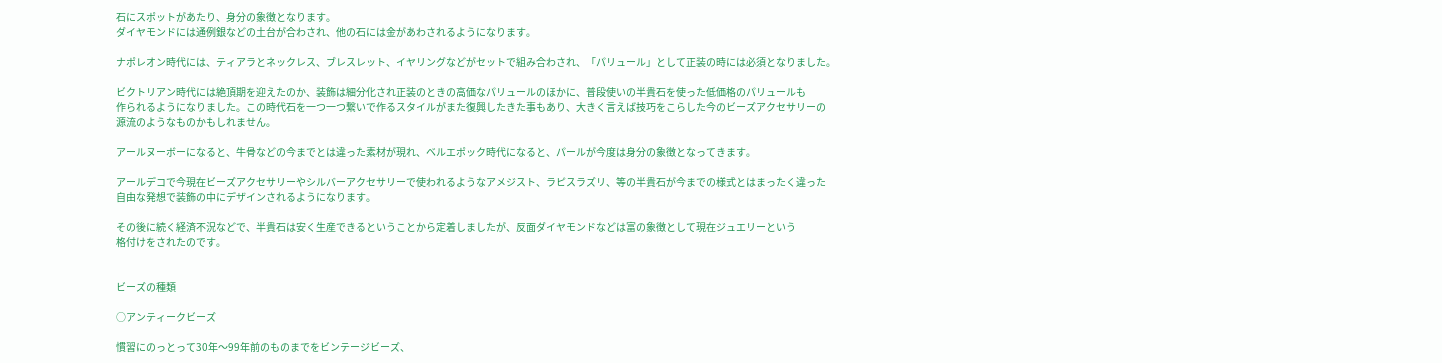石にスポットがあたり、身分の象徴となります。
ダイヤモンドには通例銀などの土台が合わされ、他の石には金があわされるようになります。

ナポレオン時代には、ティアラとネックレス、ブレスレット、イヤリングなどがセットで組み合わされ、「パリュール」として正装の時には必須となりました。

ビクトリアン時代には絶頂期を迎えたのか、装飾は細分化され正装のときの高価なパリュールのほかに、普段使いの半貴石を使った低価格のパリュールも
作られるようになりました。この時代石を一つ一つ繋いで作るスタイルがまた復興したきた事もあり、大きく言えば技巧をこらした今のビーズアクセサリーの
源流のようなものかもしれません。

アールヌーボーになると、牛骨などの今までとは違った素材が現れ、ベルエポック時代になると、パールが今度は身分の象徴となってきます。

アールデコで今現在ビーズアクセサリーやシルバーアクセサリーで使われるようなアメジスト、ラピスラズリ、等の半貴石が今までの様式とはまったく違った
自由な発想で装飾の中にデザインされるようになります。

その後に続く経済不況などで、半貴石は安く生産できるということから定着しましたが、反面ダイヤモンドなどは富の象徴として現在ジュエリーという
格付けをされたのです。


ビーズの種類

○アンティークビーズ

慣習にのっとって30年〜99年前のものまでをビンテージビーズ、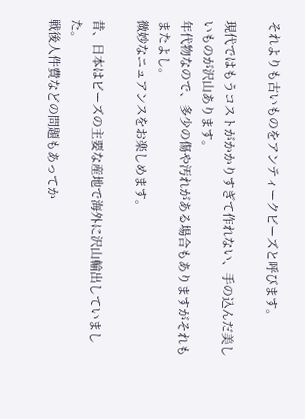それよりも古いものをアンティークビーズと呼びます。

現代ではもうコストがかかりすぎて作れない、手の込んだ美しいものが沢山あります。
年代物なので、多少の傷や汚れがある場合もありますがそれもまたよし。
微妙なニュアンスをお楽しめます。

昔、日本はビーズの主要な産地で海外に沢山輸出していました。
戦後人件費などの問題もあってか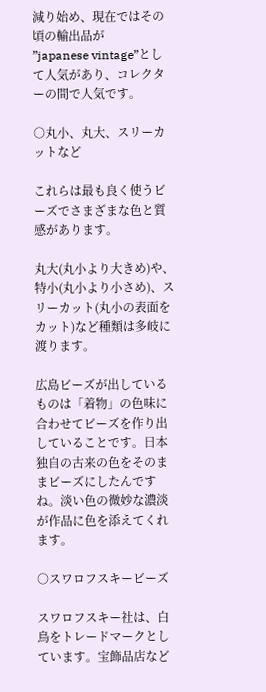減り始め、現在ではその頃の輸出品が
”japanese vintage”として人気があり、コレクターの間で人気です。

○丸小、丸大、スリーカットなど

これらは最も良く使うビーズでさまざまな色と質感があります。

丸大(丸小より大きめ)や、特小(丸小より小さめ)、スリーカット(丸小の表面をカット)など種類は多岐に渡ります。

広島ビーズが出しているものは「着物」の色味に合わせてビーズを作り出していることです。日本独自の古来の色をそのままビーズにしたんですね。淡い色の微妙な濃淡が作品に色を添えてくれます。

○スワロフスキービーズ

スワロフスキー社は、白鳥をトレードマークとしています。宝飾品店など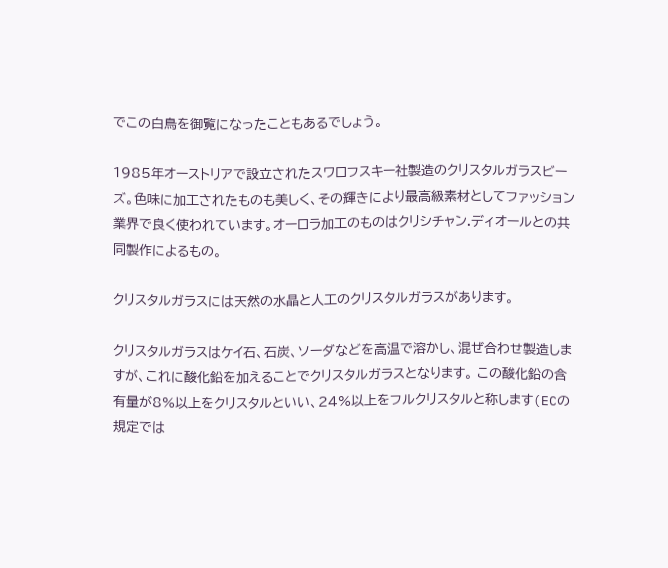でこの白鳥を御覧になったこともあるでしょう。

1985年オーストリアで設立されたスワロフスキー社製造のクリスタルガラスビーズ。色味に加工されたものも美しく、その輝きにより最高級素材としてファッション業界で良く使われています。オーロラ加工のものはクリシチャン.ディオールとの共同製作によるもの。

クリスタルガラスには天然の水晶と人工のクリスタルガラスがあります。

クリスタルガラスはケイ石、石炭、ソーダなどを高温で溶かし、混ぜ合わせ製造しますが、これに酸化鉛を加えることでクリスタルガラスとなります。 この酸化鉛の含有量が8%以上をクリスタルといい、24%以上をフルクリスタルと称します(ECの規定では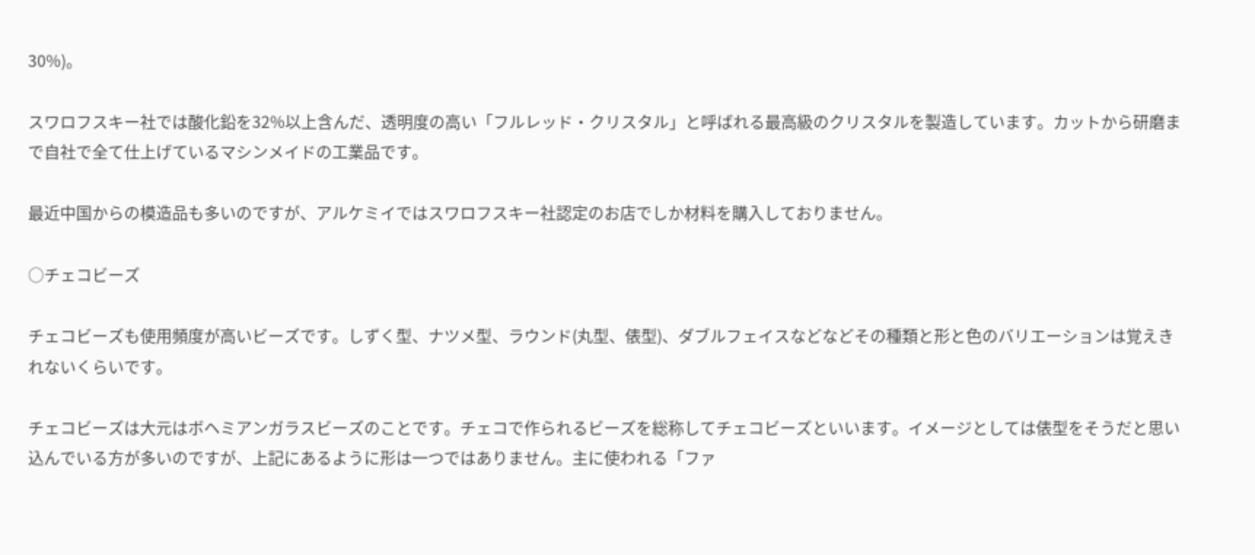30%)。

スワロフスキー社では酸化鉛を32%以上含んだ、透明度の高い「フルレッド・クリスタル」と呼ばれる最高級のクリスタルを製造しています。カットから研磨まで自社で全て仕上げているマシンメイドの工業品です。

最近中国からの模造品も多いのですが、アルケミイではスワロフスキー社認定のお店でしか材料を購入しておりません。

○チェコビーズ

チェコビーズも使用頻度が高いビーズです。しずく型、ナツメ型、ラウンド(丸型、俵型)、ダブルフェイスなどなどその種類と形と色のバリエーションは覚えきれないくらいです。

チェコビーズは大元はボヘミアンガラスビーズのことです。チェコで作られるビーズを総称してチェコビーズといいます。イメージとしては俵型をそうだと思い込んでいる方が多いのですが、上記にあるように形は一つではありません。主に使われる「ファ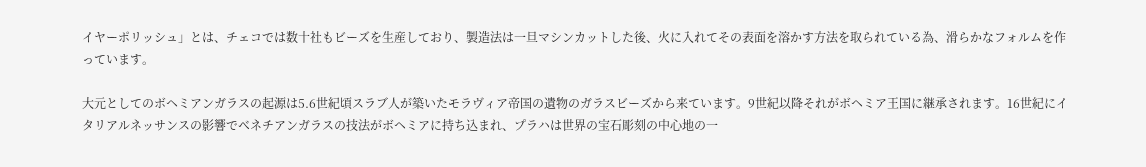イヤーポリッシュ」とは、チェコでは数十社もビーズを生産しており、製造法は一旦マシンカットした後、火に入れてその表面を溶かす方法を取られている為、滑らかなフォルムを作っています。

大元としてのボヘミアンガラスの起源は5.6世紀頃スラブ人が築いたモラヴィア帝国の遺物のガラスビーズから来ています。9世紀以降それがボヘミア王国に継承されます。16世紀にイタリアルネッサンスの影響でベネチアンガラスの技法がボヘミアに持ち込まれ、プラハは世界の宝石彫刻の中心地の一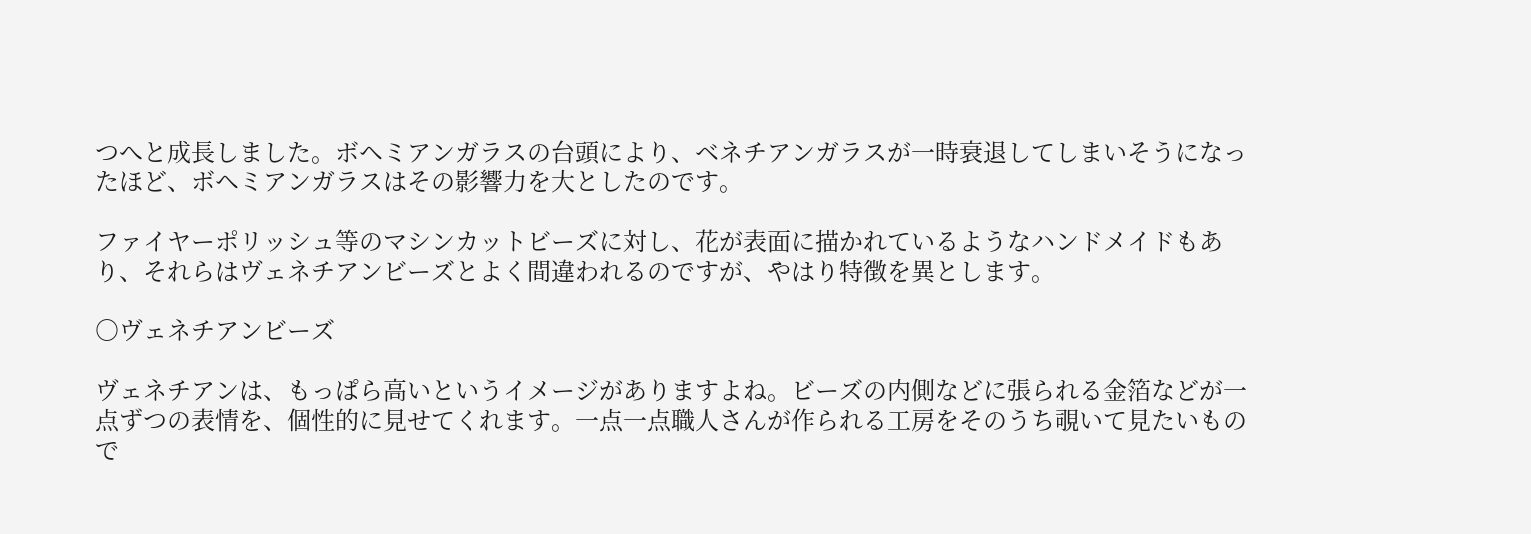つへと成長しました。ボヘミアンガラスの台頭により、ベネチアンガラスが一時衰退してしまいそうになったほど、ボヘミアンガラスはその影響力を大としたのです。

ファイヤーポリッシュ等のマシンカットビーズに対し、花が表面に描かれているようなハンドメイドもあり、それらはヴェネチアンビーズとよく間違われるのですが、やはり特徴を異とします。

○ヴェネチアンビーズ

ヴェネチアンは、もっぱら高いというイメージがありますよね。ビーズの内側などに張られる金箔などが一点ずつの表情を、個性的に見せてくれます。一点一点職人さんが作られる工房をそのうち覗いて見たいもので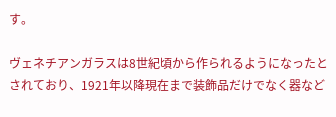す。

ヴェネチアンガラスは8世紀頃から作られるようになったとされており、1921年以降現在まで装飾品だけでなく器など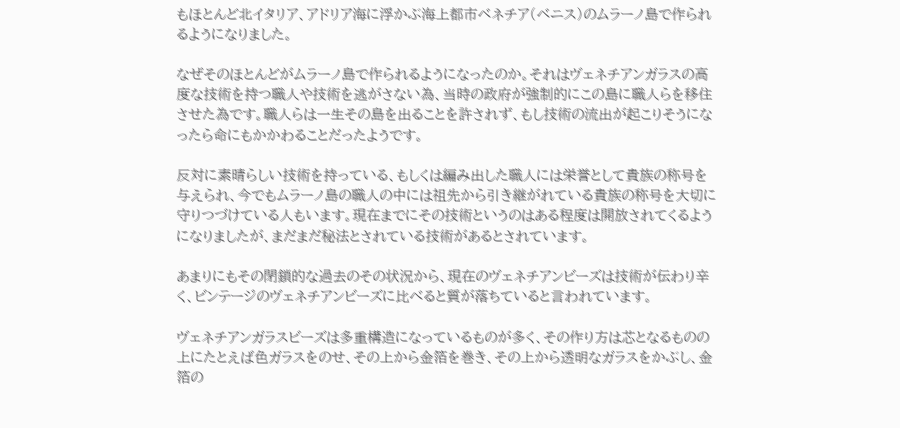もほとんど北イタリア、アドリア海に浮かぶ海上都市ベネチア(ベニス)のムラーノ島で作られるようになりました。

なぜそのほとんどがムラーノ島で作られるようになったのか。それはヴェネチアンガラスの高度な技術を持つ職人や技術を逃がさない為、当時の政府が強制的にこの島に職人らを移住させた為です。職人らは一生その島を出ることを許されず、もし技術の流出が起こりそうになったら命にもかかわることだったようです。

反対に素晴らしい技術を持っている、もしくは編み出した職人には栄誉として貴族の称号を与えられ、今でもムラーノ島の職人の中には祖先から引き継がれている貴族の称号を大切に守りつづけている人もいます。現在までにその技術というのはある程度は開放されてくるようになりましたが、まだまだ秘法とされている技術があるとされています。

あまりにもその閉鎖的な過去のその状況から、現在のヴェネチアンビーズは技術が伝わり辛く、ビンテージのヴェネチアンビーズに比べると質が落ちていると言われています。

ヴェネチアンガラスビーズは多重構造になっているものが多く、その作り方は芯となるものの上にたとえば色ガラスをのせ、その上から金箔を巻き、その上から透明なガラスをかぶし、金箔の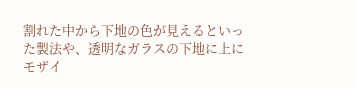割れた中から下地の色が見えるといった製法や、透明なガラスの下地に上にモザイ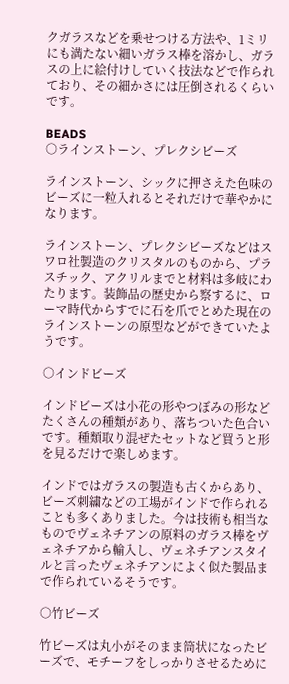クガラスなどを乗せつける方法や、1ミリにも満たない細いガラス棒を溶かし、ガラスの上に絵付けしていく技法などで作られており、その細かさには圧倒されるくらいです。

BEADS
○ラインストーン、プレクシビーズ

ラインストーン、シックに押さえた色味のビーズに一粒入れるとそれだけで華やかになります。

ラインストーン、プレクシビーズなどはスワロ社製造のクリスタルのものから、プラスチック、アクリルまでと材料は多岐にわたります。装飾品の歴史から察するに、ローマ時代からすでに石を爪でとめた現在のラインストーンの原型などができていたようです。

○インドビーズ

インドビーズは小花の形やつぼみの形などたくさんの種類があり、落ちついた色合いです。種類取り混ぜたセットなど買うと形を見るだけで楽しめます。

インドではガラスの製造も古くからあり、ビーズ刺繍などの工場がインドで作られることも多くありました。今は技術も相当なものでヴェネチアンの原料のガラス棒をヴェネチアから輸入し、ヴェネチアンスタイルと言ったヴェネチアンによく似た製品まで作られているそうです。

○竹ビーズ

竹ビーズは丸小がそのまま筒状になったビーズで、モチーフをしっかりさせるために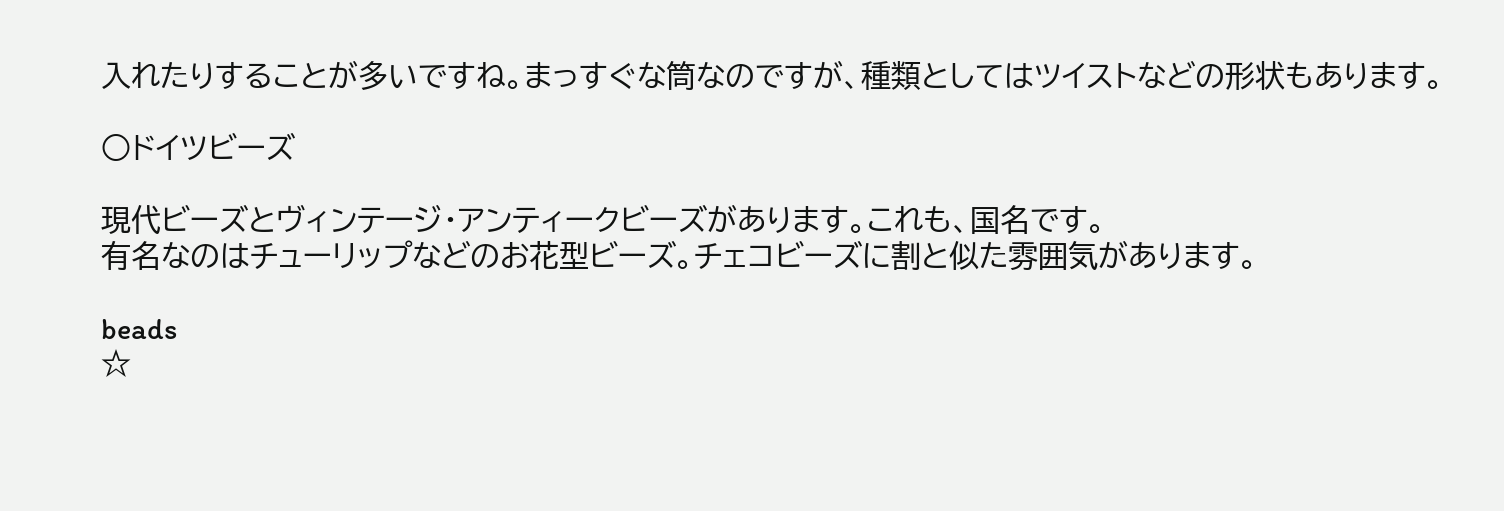入れたりすることが多いですね。まっすぐな筒なのですが、種類としてはツイストなどの形状もあります。

○ドイツビーズ

現代ビーズとヴィンテージ・アンティークビーズがあります。これも、国名です。
有名なのはチューリップなどのお花型ビーズ。チェコビーズに割と似た雰囲気があります。

beads
☆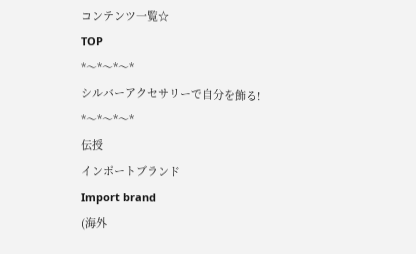コンテンツ一覧☆
TOP
*〜*〜*〜*
シルバーアクセサリーで自分を飾る!
*〜*〜*〜*
伝授
インポートブランド
Import brand
(海外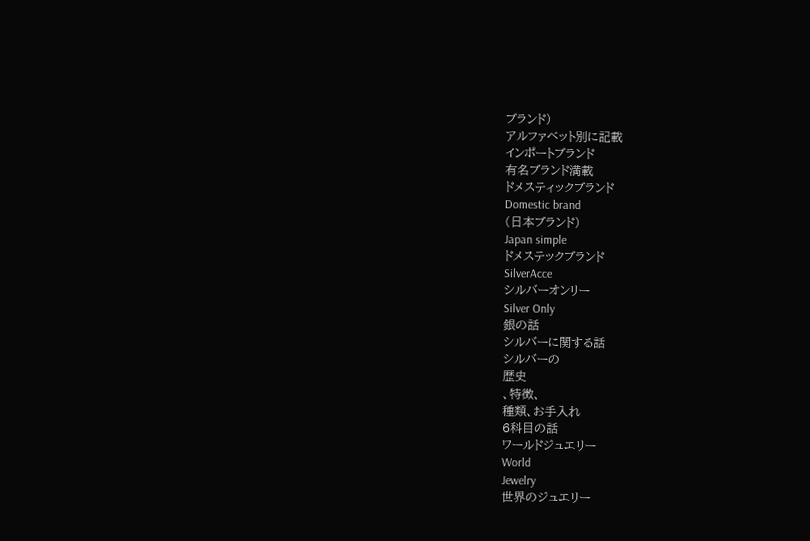ブランド)
アルファベット別に記載
インポートブランド
有名ブランド満載
ドメスティックブランド
Domestic brand
(日本ブランド)
Japan simple
ドメステックブランド
SilverAcce
シルバーオンリー
Silver Only
銀の話
シルバーに関する話
シルバーの
歴史
、特徴、
種類、お手入れ
6科目の話
ワールドジュエリー
World
Jewelry
世界のジュエリー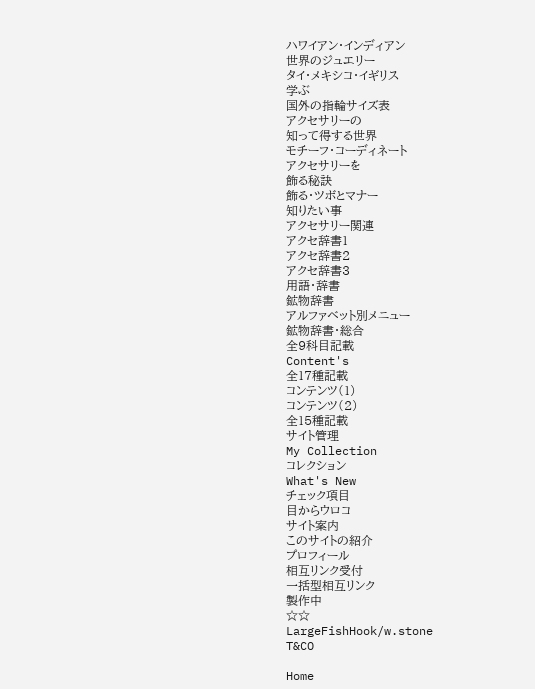ハワイアン・インディアン
世界のジュエリー
タイ・メキシコ・イギリス
学ぶ
国外の指輪サイズ表
アクセサリーの
知って得する世界
モチーフ・コーディネート
アクセサリーを
飾る秘訣
飾る・ツボとマナー
知りたい事
アクセサリー関連
アクセ辞書1
アクセ辞書2
アクセ辞書3
用語・辞書
鉱物辞書
アルファベット別メニュー
鉱物辞書・総合
全9科目記載
Content's
全17種記載
コンテンツ(1)
コンテンツ(2)
全15種記載
サイト管理
My Collection
コレクション
What's New
チェック項目
目からウロコ
サイト案内
このサイトの紹介
プロフィール
相互リンク受付
一括型相互リンク
製作中
☆☆
LargeFishHook/w.stone
T&CO

Home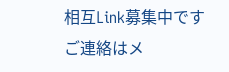相互Link募集中です
ご連絡はメ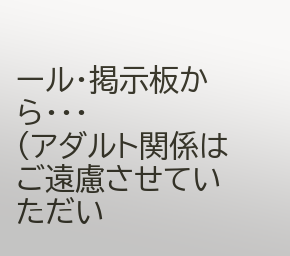ール・掲示板から・・・
(アダルト関係はご遠慮させていただい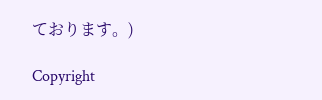ております。)

Copyright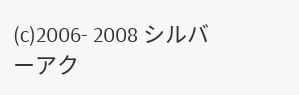(c)2006- 2008 シルバーアク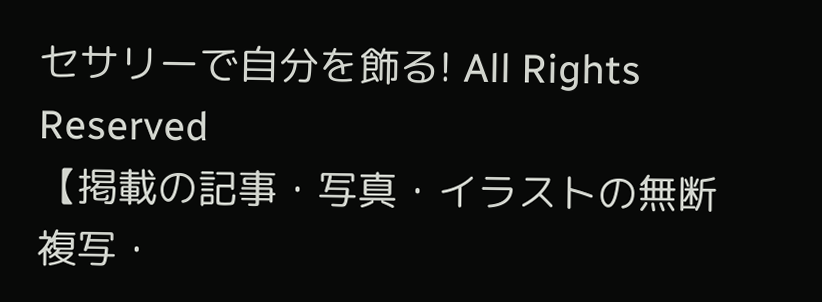セサリーで自分を飾る! All Rights Reserved
【掲載の記事・写真・イラストの無断複写・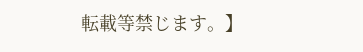転載等禁じます。】